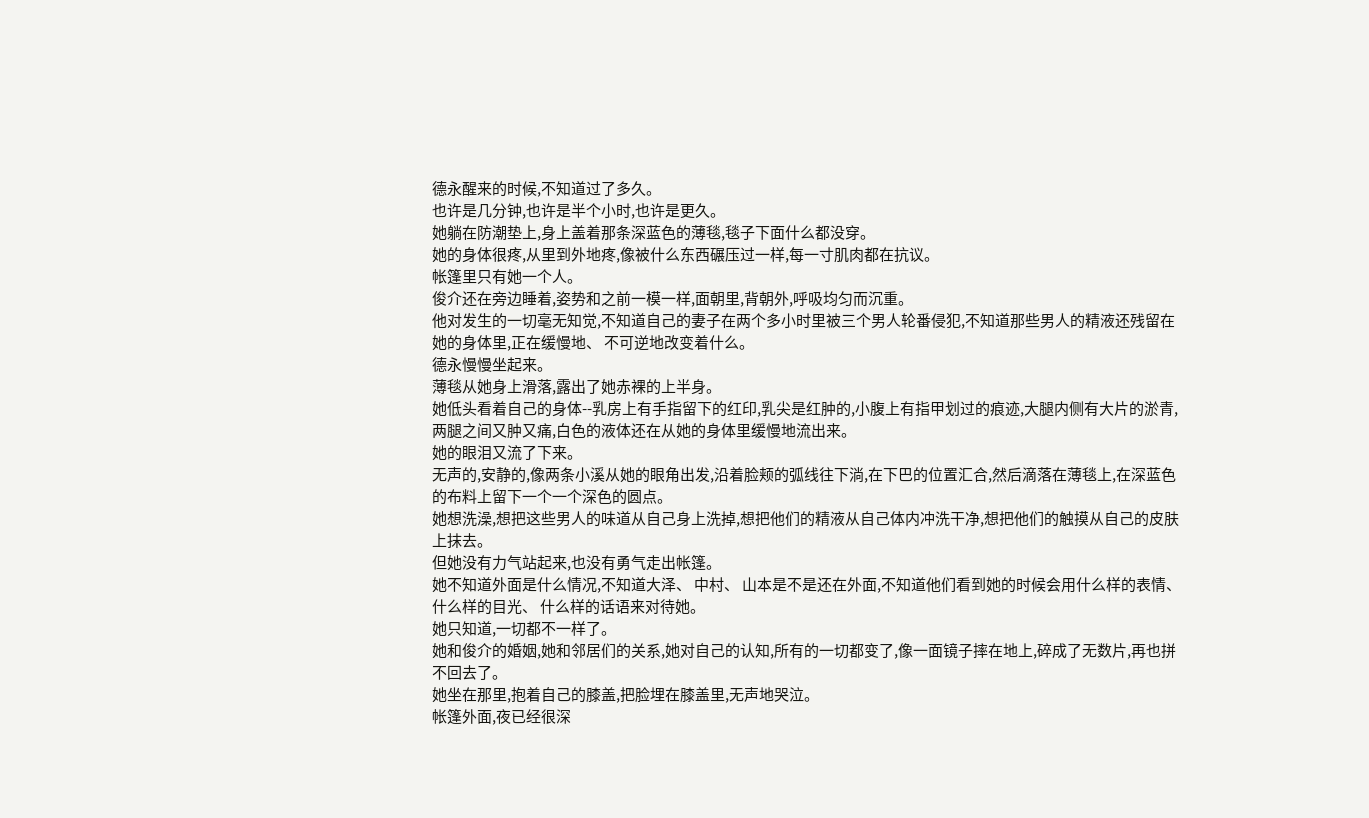德永醒来的时候,不知道过了多久。
也许是几分钟,也许是半个小时,也许是更久。
她躺在防潮垫上,身上盖着那条深蓝色的薄毯,毯子下面什么都没穿。
她的身体很疼,从里到外地疼,像被什么东西碾压过一样,每一寸肌肉都在抗议。
帐篷里只有她一个人。
俊介还在旁边睡着,姿势和之前一模一样,面朝里,背朝外,呼吸均匀而沉重。
他对发生的一切毫无知觉,不知道自己的妻子在两个多小时里被三个男人轮番侵犯,不知道那些男人的精液还残留在她的身体里,正在缓慢地、 不可逆地改变着什么。
德永慢慢坐起来。
薄毯从她身上滑落,露出了她赤裸的上半身。
她低头看着自己的身体--乳房上有手指留下的红印,乳尖是红肿的,小腹上有指甲划过的痕迹,大腿内侧有大片的淤青,两腿之间又肿又痛,白色的液体还在从她的身体里缓慢地流出来。
她的眼泪又流了下来。
无声的,安静的,像两条小溪从她的眼角出发,沿着脸颊的弧线往下淌,在下巴的位置汇合,然后滴落在薄毯上,在深蓝色的布料上留下一个一个深色的圆点。
她想洗澡,想把这些男人的味道从自己身上洗掉,想把他们的精液从自己体内冲洗干净,想把他们的触摸从自己的皮肤上抹去。
但她没有力气站起来,也没有勇气走出帐篷。
她不知道外面是什么情况,不知道大泽、 中村、 山本是不是还在外面,不知道他们看到她的时候会用什么样的表情、 什么样的目光、 什么样的话语来对待她。
她只知道,一切都不一样了。
她和俊介的婚姻,她和邻居们的关系,她对自己的认知,所有的一切都变了,像一面镜子摔在地上,碎成了无数片,再也拼不回去了。
她坐在那里,抱着自己的膝盖,把脸埋在膝盖里,无声地哭泣。
帐篷外面,夜已经很深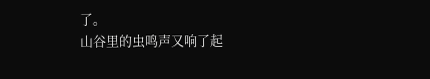了。
山谷里的虫鸣声又响了起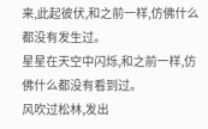来,此起彼伏,和之前一样,仿佛什么都没有发生过。
星星在天空中闪烁,和之前一样,仿佛什么都没有看到过。
风吹过松林,发出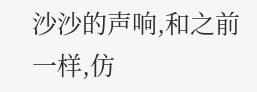沙沙的声响,和之前一样,仿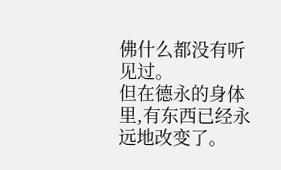佛什么都没有听见过。
但在德永的身体里,有东西已经永远地改变了。